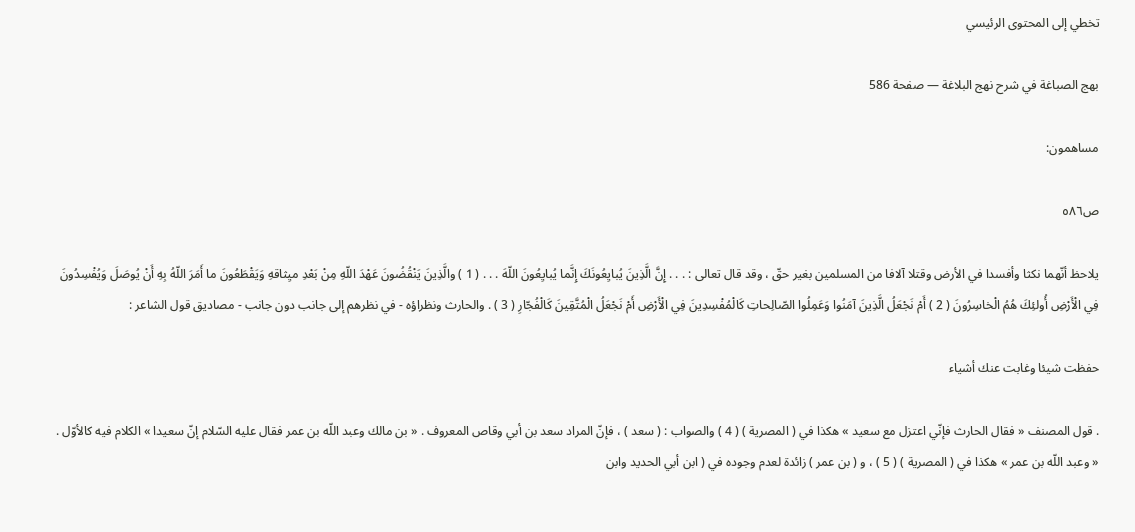تخطي إلى المحتوى الرئيسي

بهج الصباغة في شرح نهج البلاغة — صفحة 586

مساهمون:

ص٥٨٦

يلاحظ أنّهما نكثا وأفسدا في الأرض وقتلا آلافا من المسلمين بغير حقّ ، وقد قال تعالى : . . . إِنَّ الَّذِينَ يُبايِعُونَكَ إِنَّما يُبايِعُونَ اللّهَ . . . ( 1 ) والَّذِينَ يَنْقُضُونَ عَهْدَ اللّهِ مِنْ بَعْدِ ميِثاقهِ وَيَقْطَعُونَ ما أَمَرَ اللّهُ بِهِ أَنْ يُوصَلَ وَيُفْسِدُونَ فِي الْأَرْضِ أُولئِكَ هُمُ الْخاسِرُونَ ( 2 ) أَمْ نَجْعَلُ الَّذِينَ آمَنُوا وَعَمِلُوا الصّالِحاتِ كَالْمُفْسِدِينَ فِي الْأَرْضِ أَمْ نَجْعَلُ الْمُتَّقِينَ كَالْفُجّارِ ( 3 ) . والحارث ونظراؤه - في نظرهم إلى جانب دون جانب - مصاديق قول الشاعر :

حفظت شيئا وغابت عنك أشياء

. قول المصنف « فقال الحارث فإنّي اعتزل مع سعيد » هكذا في ( المصرية ) ( 4 ) والصواب : ( سعد ) ، فإنّ المراد سعد بن أبي وقاص المعروف . « بن مالك وعبد اللّه بن عمر فقال عليه السّلام إنّ سعيدا » الكلام فيه كالأوّل . « وعبد اللّه بن عمر » هكذا في ( المصرية ) ( 5 ) ، و ( بن عمر ) زائدة لعدم وجوده في ( ابن أبي الحديد وابن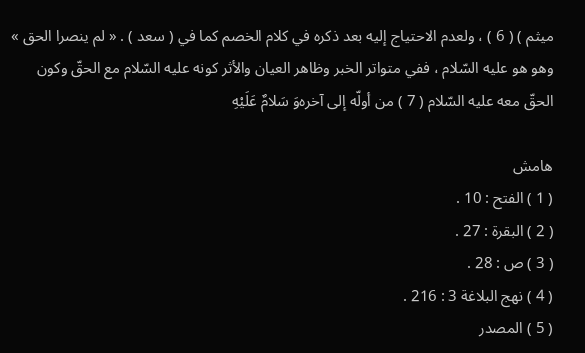ميثم ) ( 6 ) ، ولعدم الاحتياج إليه بعد ذكره في كلام الخصم كما في ( سعد ) . « لم ينصرا الحق » وهو هو عليه السّلام ، ففي متواتر الخبر وظاهر العيان والأثر كونه عليه السّلام مع الحقّ وكون الحقّ معه عليه السّلام ( 7 ) من أولّه إلى آخره‌وَ سَلامٌ عَلَيْهِ

هامش
( 1 ) الفتح : 10 .
( 2 ) البقرة : 27 .
( 3 ) ص : 28 .
( 4 ) نهج البلاغة 3 : 216 .
( 5 ) المصدر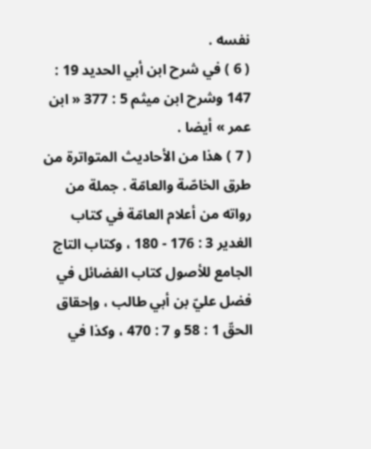نفسه .
( 6 ) في شرح ابن أبي الحديد 19 : 147 وشرح ابن ميثم 5 : 377 « ابن عمر » أيضا .
( 7 ) هذا من الأحاديث المتواترة من طرق الخاصّة والعامّة . جملة من رواته من أعلام العامّة في كتاب الغدير 3 : 176 - 180 ، وكتاب التاج الجامع للأصول كتاب الفضائل في فضل عليّ بن أبي طالب ، وإحقاق الحقّ 1 : 58 و 7 : 470 ، وكذا في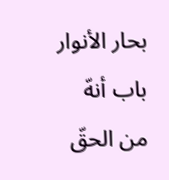بحار الأنوار باب أنهّ من الحقّ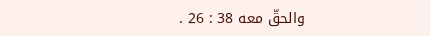والحقّ معه 38 : 26 .